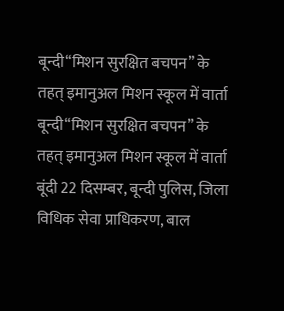बून्दी‘‘मिशन सुरक्षित बचपन’’ के तहत् इमानुअल मिशन स्कूल में वार्ता
बून्दी‘‘मिशन सुरक्षित बचपन’’ के तहत् इमानुअल मिशन स्कूल में वार्ता
बूंदी 22 दिसम्बर, बून्दी पुलिस, जिला विधिक सेवा प्राधिकरण, बाल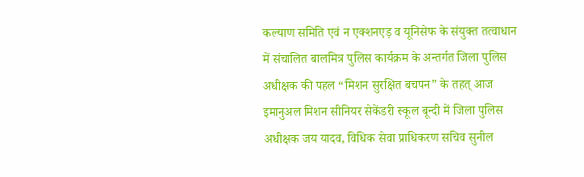कल्याण समिति एवं न एक्शनएड़ व यूनिसेफ के संयुक्त तत्वाधान में संचालित बालमित्र पुलिस कार्यक्रम के अन्तर्गत जिला पुलिस अधीक्षक की पहल “मिशन सुरक्षित बचपन” के तहत् आज इमानुअल मिशन सीनियर सेकेंडरी स्कूल बून्दी में जिला पुलिस अधीक्षक जय यादव, विधिक सेवा प्राधिकरण सचिव सुनील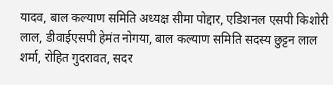यादव, बाल कल्याण समिति अध्यक्ष सीमा पोद्दार, एडिशनल एसपी किशोरी लाल, डीवाईएसपी हेमंत नोगया, बाल कल्याण समिति सदस्य छुट्टन लाल शर्मा, रोहित गुदरावत, सदर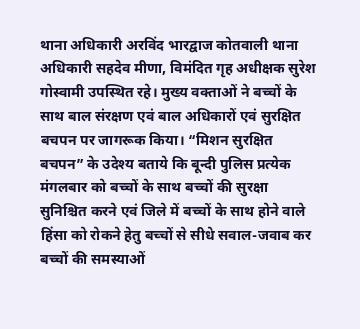थाना अधिकारी अरविंद भारद्वाज कोतवाली थाना अधिकारी सहदेव मीणा, विमंदित गृह अधीक्षक सुरेश गोस्वामी उपस्थित रहे। मुख्य वक्ताओं ने बच्चों के साथ बाल संरक्षण एवं बाल अधिकारों एवं सुरक्षित बचपन पर जागरूक किया। “मिशन सुरक्षित बचपन” के उदेश्य बताये कि बून्दी पुलिस प्रत्येक मंगलबार को बच्चों के साथ बच्चों की सुरक्षा सुनिश्चित करने एवं जिले में बच्चों के साथ होने वाले हिंसा को रोकने हेतु बच्चों से सीधे सवाल-जवाब कर बच्चों की समस्याओं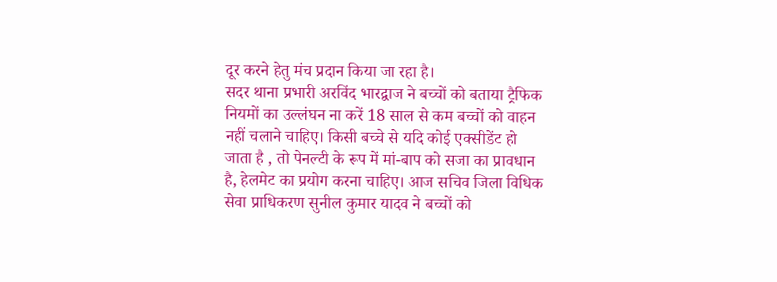दूर करने हेतु मंच प्रदान किया जा रहा है।
सदर थाना प्रभारी अरविंद भारद्वाज ने बच्चों को बताया ट्रैफिक नियमों का उल्लंघन ना करें 18 साल से कम बच्चों को वाहन नहीं चलाने चाहिए। किसी बच्चे से यदि कोई एक्सीडेंट हो जाता है , तो पेनल्टी के रूप में मां-बाप को सजा का प्रावधान है, हेलमेट का प्रयोग करना चाहिए। आज सचिव जिला विधिक सेवा प्राधिकरण सुनील कुमार यादव ने बच्चों को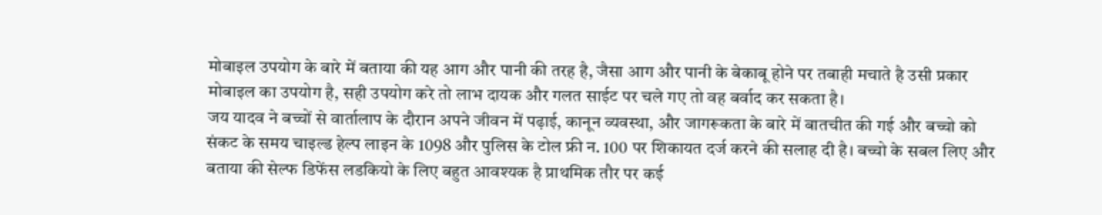मोबाइल उपयोग के बारे में बताया की यह आग और पानी की तरह है, जैसा आग और पानी के बेकाबू होने पर तबाही मचाते है उसी प्रकार मोबाइल का उपयोग है, सही उपयोग करे तो लाभ दायक और गलत साईट पर चले गए तो वह बर्वाद कर सकता है।
जय यादव ने बच्चों से वार्तालाप के दौरान अपने जीवन में पढ़ाई, कानून व्यवस्था, और जागरूकता के बारे में बातचीत की गई और बच्चो को संकट के समय चाइल्ड हेल्प लाइन के 1098 और पुलिस के टोल फ्री न. 100 पर शिकायत दर्ज करने की सलाह दी है। बच्चो के सबल लिए और बताया की सेल्फ डिफेंस लडकियो के लिए बहुत आवश्यक है प्राथमिक तौर पर कई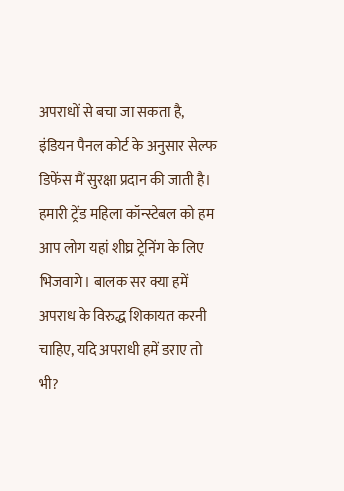अपराधों से बचा जा सकता है, इंडियन पैनल कोर्ट के अनुसार सेल्फ डिफेंस मैं सुरक्षा प्रदान की जाती है। हमारी ट्रेंड महिला कॉन्स्टेबल को हम आप लोग यहां शीघ्र ट्रेनिंग के लिए भिजवागे। बालक सर क्या हमें अपराध के विरुद्ध शिकायत करनी चाहिए, यदि अपराधी हमें डराए तो भी?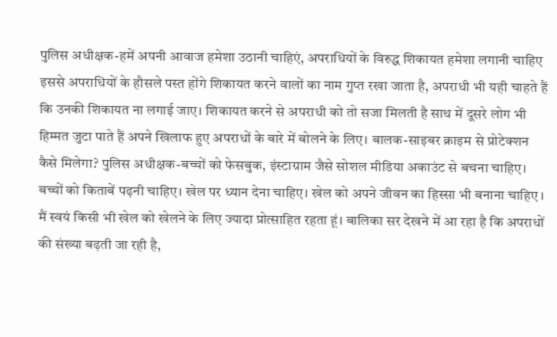पुलिस अधीक्षक-हमें अपनी आवाज हमेशा उठानी चाहिएं, अपराधियों के विरुद्ध शिकायत हमेशा लगानी चाहिए इससे अपराधियों के हौसले पस्त होंगे शिकायत करने वालों का नाम गुप्त रखा जाता है, अपराधी भी यही चाहते हैं कि उनकी शिकायत ना लगाई जाए। शिकायत करने से अपराधी को तो सजा मिलती है साथ में दूसरे लोग भी हिम्मत जुटा पाते हैं अपने खिलाफ हुए अपराधों के बारे में बोलने के लिए। बालक-साइबर क्राइम से प्रोटेक्शन कैसे मिलेगा? पुलिस अधीक्षक-बच्चों को फेसबुक, इंस्टाग्राम जैसे सोशल मीडिया अकाउंट से बचना चाहिए। बच्चों को किताबें पढ़नी चाहिए। खेल पर ध्यान देना चाहिए। खेल को अपने जीवन का हिस्सा भी बनाना चाहिए । मैं स्वयं किसी भी खेल को खेलने के लिए ज्यादा प्रोत्साहित रहता हूं। बालिका सर देखने में आ रहा है कि अपराधों की संख्या बढ़ती जा रही है,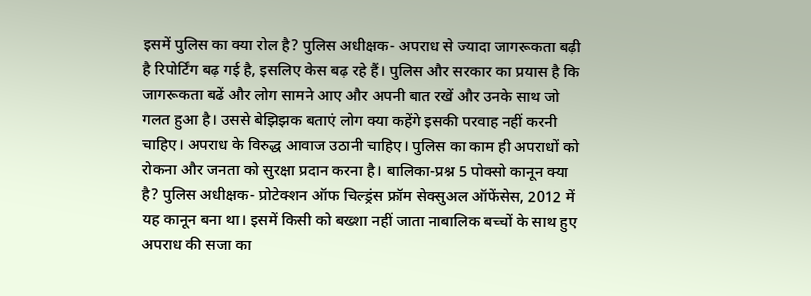इसमें पुलिस का क्या रोल है? पुलिस अधीक्षक- अपराध से ज्यादा जागरूकता बढ़ी है रिपोर्टिंग बढ़ गई है, इसलिए केस बढ़ रहे हैं। पुलिस और सरकार का प्रयास है कि जागरूकता बढें और लोग सामने आए और अपनी बात रखें और उनके साथ जो गलत हुआ है। उससे बेझिझक बताएं लोग क्या कहेंगे इसकी परवाह नहीं करनी चाहिए। अपराध के विरुद्ध आवाज उठानी चाहिए। पुलिस का काम ही अपराधों को रोकना और जनता को सुरक्षा प्रदान करना है। बालिका-प्रश्न 5 पोक्सो कानून क्या है? पुलिस अधीक्षक- प्रोटेक्शन ऑफ चिल्ड्रंस फ्रॉम सेक्सुअल ऑफेंसेस, 2012 में यह कानून बना था। इसमें किसी को बख्शा नहीं जाता नाबालिक बच्चों के साथ हुए अपराध की सजा का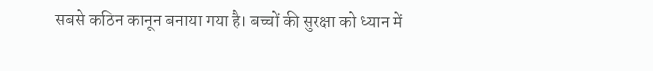सबसे कठिन कानून बनाया गया है। बच्चों की सुरक्षा को ध्यान में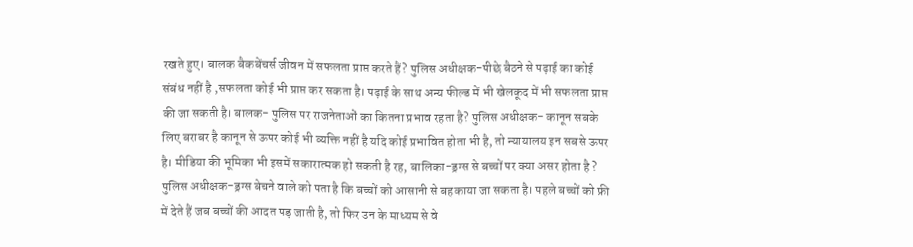रखते हुए। बालक बैकबेंचर्स जीवन में सफलता प्राप्त करते हैं? पुलिस अधीक्षक-पीछे बैठने से पढ़ाई का कोई संबंध नहीं है ,सफलता कोई भी प्राप्त कर सकता है। पढ़ाई के साथ अन्य फील्ड में भी खेलकूद में भी सफलता प्राप्त की जा सकती है। बालक- पुलिस पर राजनेताओं का कितना प्रभाव रहता है? पुलिस अधीक्षक- कानून सबके लिए बराबर है कानून से ऊपर कोई भी व्यक्ति नहीं है यदि कोई प्रभावित होता भी है, तो न्यायालय इन सबसे ऊपर है। मीडिया की भूमिका भी इसमें सकारात्मक हो सकती है रह, बालिका-ड्रग्स से बच्चों पर क्या असर होता है ? पुलिस अधीक्षक-ड्रग्स बेचने वाले को पता है कि बच्चों को आसानी से बहकाया जा सकता है। पहले बच्चों को फ्री में देते हैं जब बच्चों की आदत पड़ जाती है, तो फिर उन के माध्यम से वे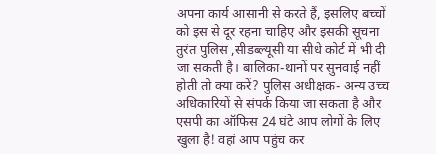अपना कार्य आसानी से करते हैं, इसलिए बच्चों को इस से दूर रहना चाहिए और इसकी सूचना तुरंत पुलिस ,सीडब्ल्यूसी या सीधे कोर्ट में भी दी जा सकती है। बालिका-थानों पर सुनवाई नहीं होती तो क्या करें? पुलिस अधीक्षक- अन्य उच्च अधिकारियों से संपर्क किया जा सकता है और एसपी का ऑफिस 24 घंटे आप लोगों के लिए खुला है! वहां आप पहुंच कर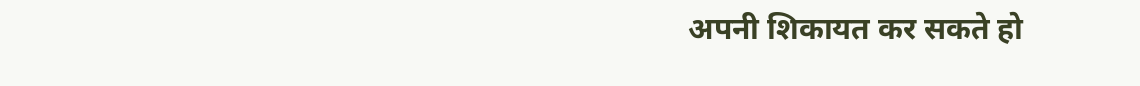अपनी शिकायत कर सकते हो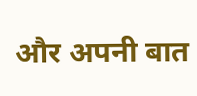और अपनी बात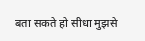बता सकते हो सीधा मुझसे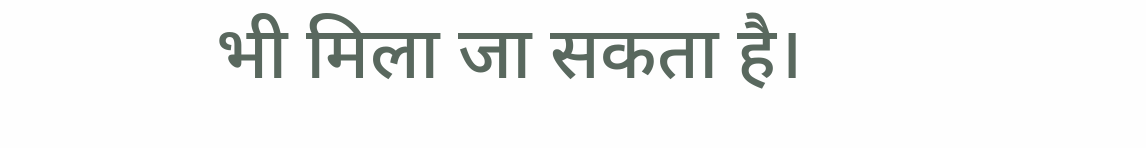भी मिला जा सकता है।